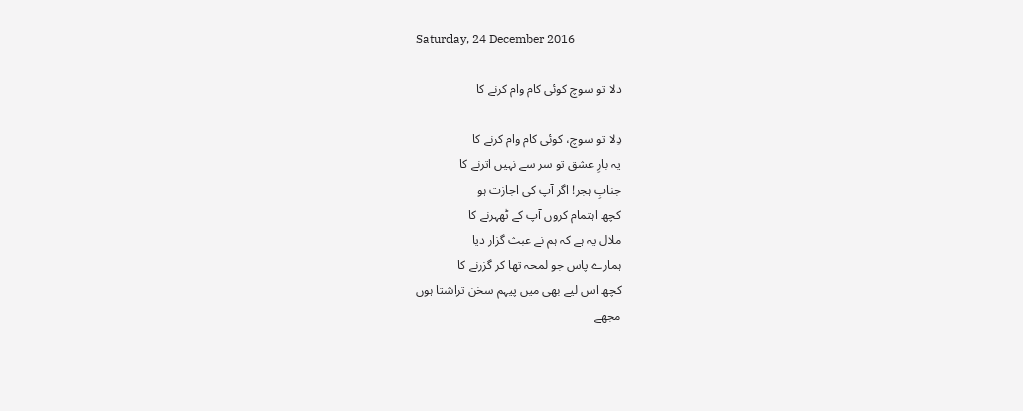Saturday, 24 December 2016

دلا تو سوچ کوئی کام وام کرنے کا

دِلا تو سوچ، کوئی کام وام کرنے کا
یہ بارِ عشق تو سر سے نہیں اترنے کا
جنابِ ہجر! اگر آپ کی اجازت ہو
کچھ اہتمام کروں آپ کے ٹھہرنے کا
ملال یہ ہے کہ ہم نے عبث گزار دیا
ہمارے پاس جو لمحہ تھا کر گزرنے کا
کچھ اس لیے بھی میں پیہم سخن تراشتا ہوں
مجھے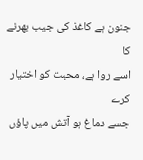جنون ہے کاغذ کی جیب بھرنے کا
اسے روا ہے، محبت کو اختیار کرے
جسے دماغ ہو آتش میں پاؤں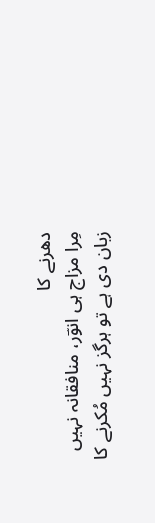دھرنے کا
مِرا مزاج ہی انوؔر، منافقانہ نہیں
زبان دی ہے تو ہرگز نہیں مُکرنے کا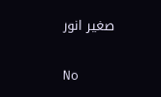صغیر انور

No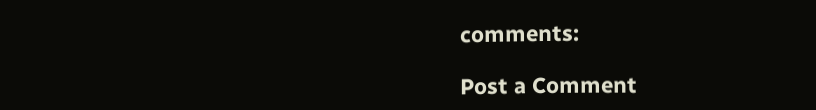comments:

Post a Comment